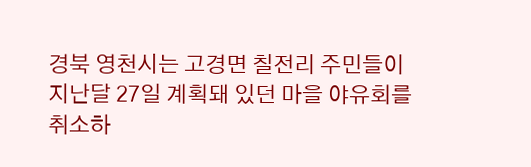경북 영천시는 고경면 칠전리 주민들이 지난달 27일 계획돼 있던 마을 야유회를 취소하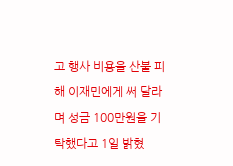고 행사 비용을 산불 피해 이재민에게 써 달라며 성금 100만원을 기탁했다고 1일 밝혔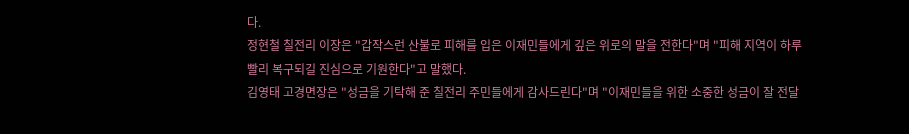다.
정현철 칠전리 이장은 "갑작스런 산불로 피해를 입은 이재민들에게 깊은 위로의 말을 전한다"며 "피해 지역이 하루빨리 복구되길 진심으로 기원한다"고 말했다.
김영태 고경면장은 "성금을 기탁해 준 칠전리 주민들에게 감사드린다"며 "이재민들을 위한 소중한 성금이 잘 전달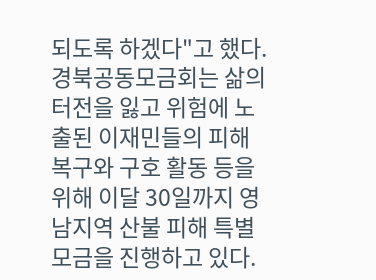되도록 하겠다"고 했다.
경북공동모금회는 삶의 터전을 잃고 위험에 노출된 이재민들의 피해 복구와 구호 활동 등을 위해 이달 30일까지 영남지역 산불 피해 특별모금을 진행하고 있다.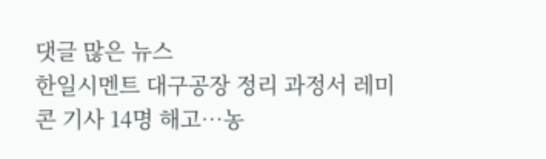댓글 많은 뉴스
한일시멘트 대구공장 정리 과정서 레미콘 기사 14명 해고…농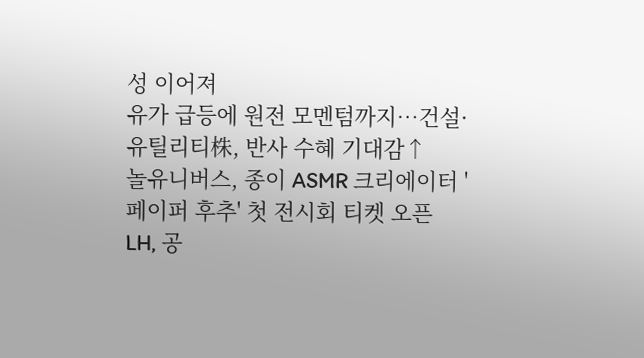성 이어져
유가 급등에 원전 모멘텀까지…건설·유틸리티株, 반사 수혜 기대감↑
놀유니버스, 종이 ASMR 크리에이터 '페이퍼 후추' 첫 전시회 티켓 오픈
LH, 공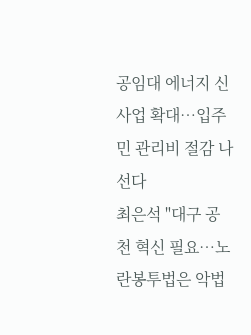공임대 에너지 신사업 확대…입주민 관리비 절감 나선다
최은석 "대구 공천 혁신 필요…노란봉투법은 악법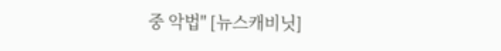중 악법" [뉴스캐비닛]